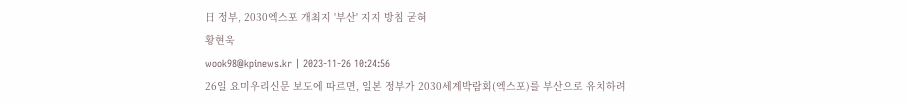日 정부, 2030엑스포 개최지 '부산' 지지 방침 굳혀
황현욱
wook98@kpinews.kr | 2023-11-26 10:24:56
26일 요미우리신문 보도에 따르면, 일본 정부가 2030세계박람회(엑스포)를 부산으로 유치하려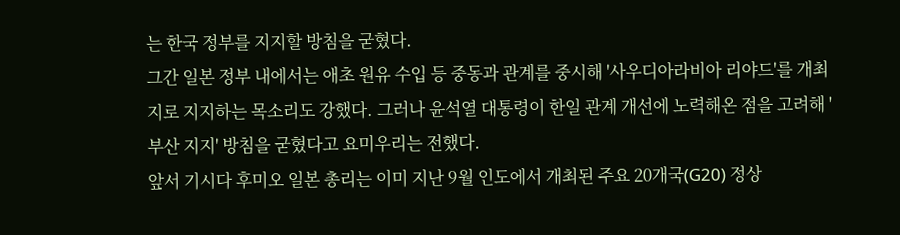는 한국 정부를 지지할 방침을 굳혔다.
그간 일본 정부 내에서는 애초 원유 수입 등 중동과 관계를 중시해 '사우디아라비아 리야드'를 개최지로 지지하는 목소리도 강했다. 그러나 윤석열 대통령이 한일 관계 개선에 노력해온 점을 고려해 '부산 지지' 방침을 굳혔다고 요미우리는 전했다.
앞서 기시다 후미오 일본 총리는 이미 지난 9월 인도에서 개최된 주요 20개국(G20) 정상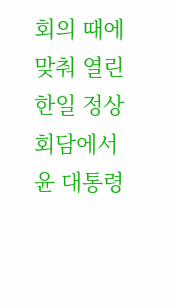회의 때에 맞춰 열린 한일 정상회담에서 윤 대통령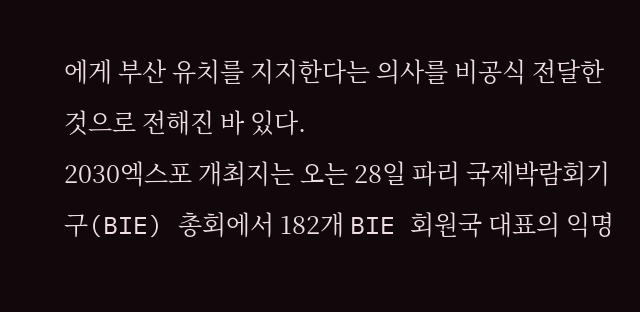에게 부산 유치를 지지한다는 의사를 비공식 전달한 것으로 전해진 바 있다.
2030엑스포 개최지는 오는 28일 파리 국제박람회기구(BIE) 총회에서 182개 BIE 회원국 대표의 익명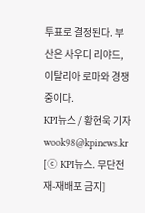투표로 결정된다. 부산은 사우디 리야드, 이탈리아 로마와 경쟁 중이다.
KPI뉴스 / 황현욱 기자 wook98@kpinews.kr
[ⓒ KPI뉴스. 무단전재-재배포 금지]